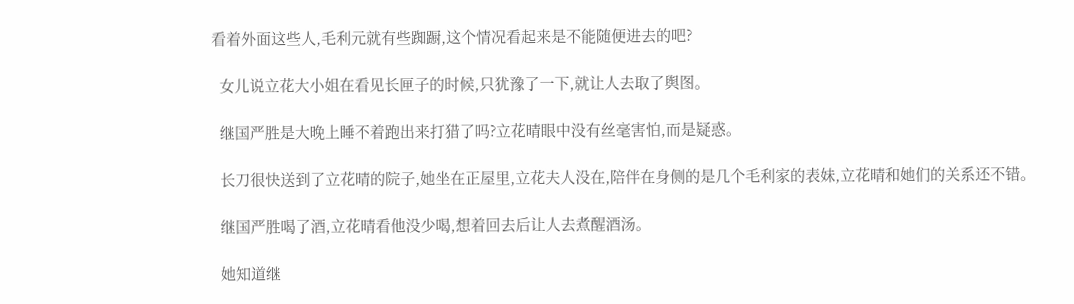看着外面这些人,毛利元就有些踟蹰,这个情况看起来是不能随便进去的吧?

  女儿说立花大小姐在看见长匣子的时候,只犹豫了一下,就让人去取了舆图。

  继国严胜是大晚上睡不着跑出来打猎了吗?立花晴眼中没有丝毫害怕,而是疑惑。

  长刀很快送到了立花晴的院子,她坐在正屋里,立花夫人没在,陪伴在身侧的是几个毛利家的表妹,立花晴和她们的关系还不错。

  继国严胜喝了酒,立花晴看他没少喝,想着回去后让人去煮醒酒汤。

  她知道继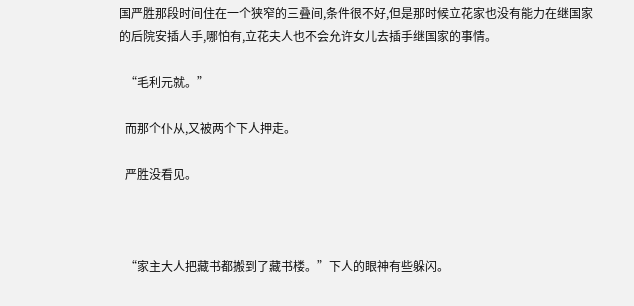国严胜那段时间住在一个狭窄的三叠间,条件很不好,但是那时候立花家也没有能力在继国家的后院安插人手,哪怕有,立花夫人也不会允许女儿去插手继国家的事情。

  “毛利元就。”

  而那个仆从,又被两个下人押走。

  严胜没看见。



  “家主大人把藏书都搬到了藏书楼。”下人的眼神有些躲闪。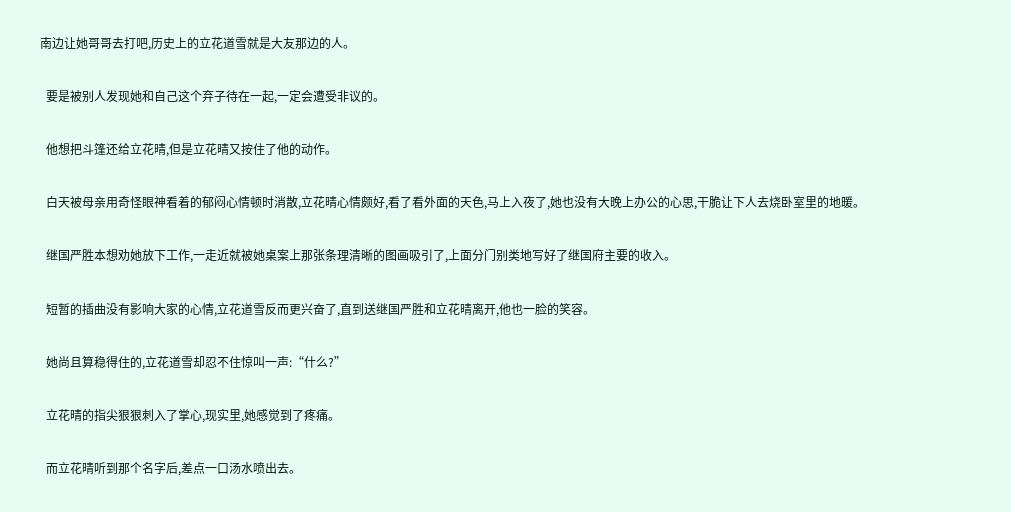南边让她哥哥去打吧,历史上的立花道雪就是大友那边的人。

  要是被别人发现她和自己这个弃子待在一起,一定会遭受非议的。

  他想把斗篷还给立花晴,但是立花晴又按住了他的动作。

  白天被母亲用奇怪眼神看着的郁闷心情顿时消散,立花晴心情颇好,看了看外面的天色,马上入夜了,她也没有大晚上办公的心思,干脆让下人去烧卧室里的地暖。

  继国严胜本想劝她放下工作,一走近就被她桌案上那张条理清晰的图画吸引了,上面分门别类地写好了继国府主要的收入。

  短暂的插曲没有影响大家的心情,立花道雪反而更兴奋了,直到送继国严胜和立花晴离开,他也一脸的笑容。

  她尚且算稳得住的,立花道雪却忍不住惊叫一声:“什么?”

  立花晴的指尖狠狠刺入了掌心,现实里,她感觉到了疼痛。

  而立花晴听到那个名字后,差点一口汤水喷出去。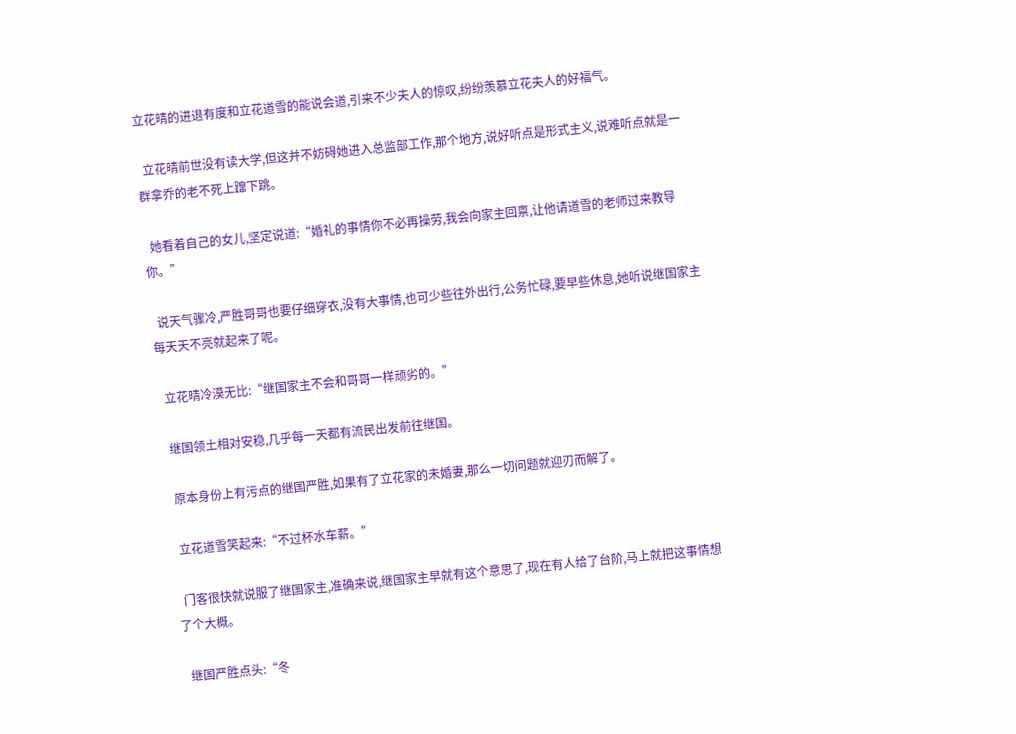立花晴的进退有度和立花道雪的能说会道,引来不少夫人的惊叹,纷纷羡慕立花夫人的好福气。

  立花晴前世没有读大学,但这并不妨碍她进入总监部工作,那个地方,说好听点是形式主义,说难听点就是一群拿乔的老不死上蹿下跳。

  她看着自己的女儿,坚定说道:“婚礼的事情你不必再操劳,我会向家主回禀,让他请道雪的老师过来教导你。”

  说天气骤冷,严胜哥哥也要仔细穿衣,没有大事情,也可少些往外出行,公务忙碌,要早些休息,她听说继国家主每天天不亮就起来了呢。

  立花晴冷漠无比:“继国家主不会和哥哥一样顽劣的。”

  继国领土相对安稳,几乎每一天都有流民出发前往继国。

  原本身份上有污点的继国严胜,如果有了立花家的未婚妻,那么一切问题就迎刃而解了。

  立花道雪笑起来:“不过杯水车薪。”

  门客很快就说服了继国家主,准确来说,继国家主早就有这个意思了,现在有人给了台阶,马上就把这事情想了个大概。

  继国严胜点头:“冬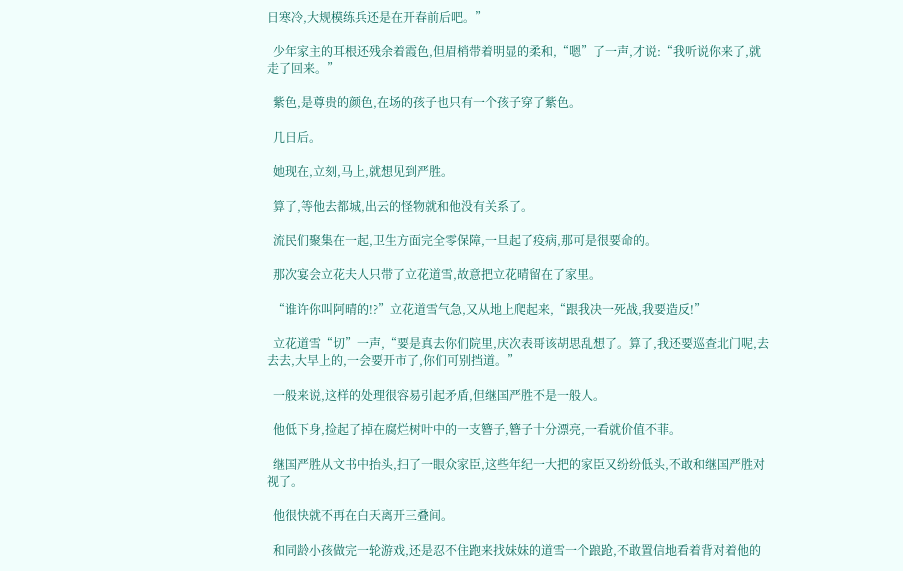日寒冷,大规模练兵还是在开春前后吧。”

  少年家主的耳根还残余着霞色,但眉梢带着明显的柔和,“嗯”了一声,才说:“我听说你来了,就走了回来。”

  紫色,是尊贵的颜色,在场的孩子也只有一个孩子穿了紫色。

  几日后。

  她现在,立刻,马上,就想见到严胜。

  算了,等他去都城,出云的怪物就和他没有关系了。

  流民们聚集在一起,卫生方面完全零保障,一旦起了疫病,那可是很要命的。

  那次宴会立花夫人只带了立花道雪,故意把立花晴留在了家里。

  “谁许你叫阿晴的!?”立花道雪气急,又从地上爬起来,“跟我决一死战,我要造反!”

  立花道雪“切”一声,“要是真去你们院里,庆次表哥该胡思乱想了。算了,我还要巡查北门呢,去去去,大早上的,一会要开市了,你们可别挡道。”

  一般来说,这样的处理很容易引起矛盾,但继国严胜不是一般人。

  他低下身,捡起了掉在腐烂树叶中的一支簪子,簪子十分漂亮,一看就价值不菲。

  继国严胜从文书中抬头,扫了一眼众家臣,这些年纪一大把的家臣又纷纷低头,不敢和继国严胜对视了。

  他很快就不再在白天离开三叠间。

  和同龄小孩做完一轮游戏,还是忍不住跑来找妹妹的道雪一个踉跄,不敢置信地看着背对着他的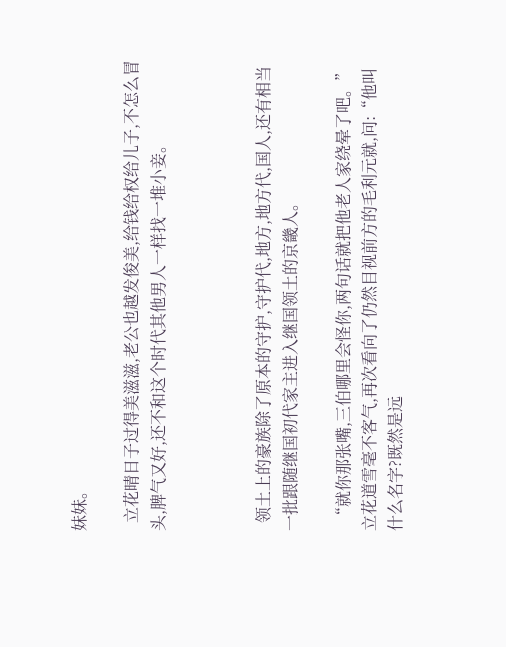妹妹。

  立花晴日子过得美滋滋,老公也越发俊美,给钱给权给儿子,不怎么冒头,脾气又好,还不和这个时代其他男人一样找一堆小妾。



  领土上的豪族除了原本的守护,守护代,地方,地方代,国人,还有相当一批跟随继国初代家主进入继国领土的京畿人。

  “就你那张嘴,三伯哪里会怪你,两句话就把他老人家绕晕了吧。”立花道雪毫不客气,再次看向了仍然目视前方的毛利元就,问:“他叫什么名字?既然是远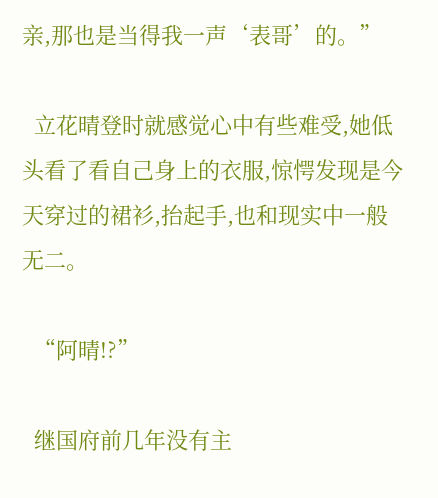亲,那也是当得我一声‘表哥’的。”

  立花晴登时就感觉心中有些难受,她低头看了看自己身上的衣服,惊愕发现是今天穿过的裙衫,抬起手,也和现实中一般无二。

  “阿晴!?”

  继国府前几年没有主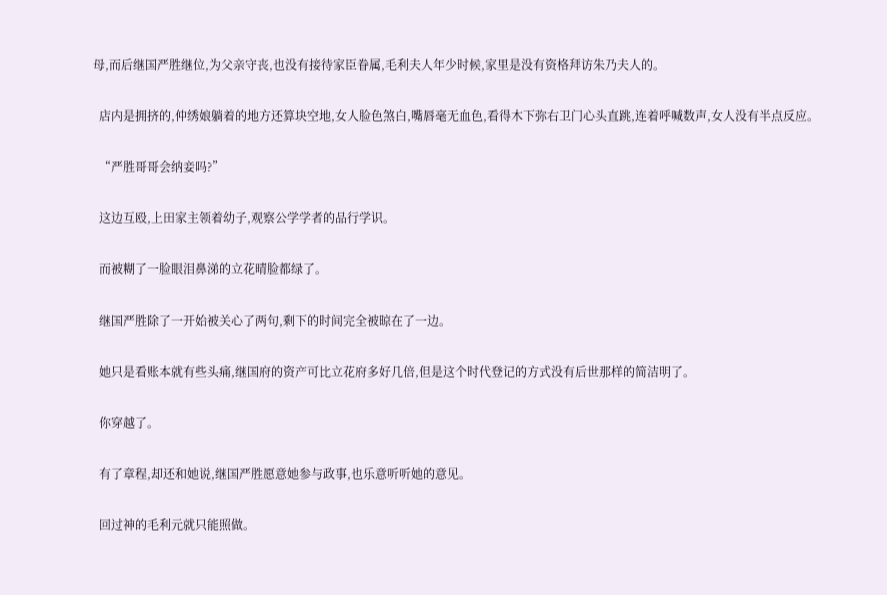母,而后继国严胜继位,为父亲守丧,也没有接待家臣眷属,毛利夫人年少时候,家里是没有资格拜访朱乃夫人的。

  店内是拥挤的,仲绣娘躺着的地方还算块空地,女人脸色煞白,嘴唇毫无血色,看得木下弥右卫门心头直跳,连着呼喊数声,女人没有半点反应。

  “严胜哥哥会纳妾吗?”

  这边互殴,上田家主领着幼子,观察公学学者的品行学识。

  而被糊了一脸眼泪鼻涕的立花晴脸都绿了。

  继国严胜除了一开始被关心了两句,剩下的时间完全被晾在了一边。

  她只是看账本就有些头痛,继国府的资产可比立花府多好几倍,但是这个时代登记的方式没有后世那样的简洁明了。

  你穿越了。

  有了章程,却还和她说,继国严胜愿意她参与政事,也乐意听听她的意见。

  回过神的毛利元就只能照做。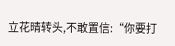立花晴转头,不敢置信:“你要打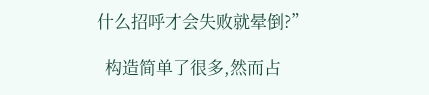什么招呼才会失败就晕倒?”

  构造简单了很多,然而占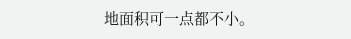地面积可一点都不小。